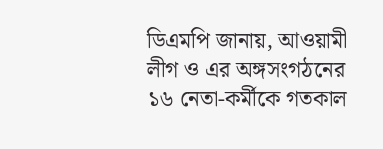ডিএমপি জানায়, আওয়ামী লীগ ও এর অঙ্গসংগঠনের ১৬ নেতা-কর্মীকে গতকাল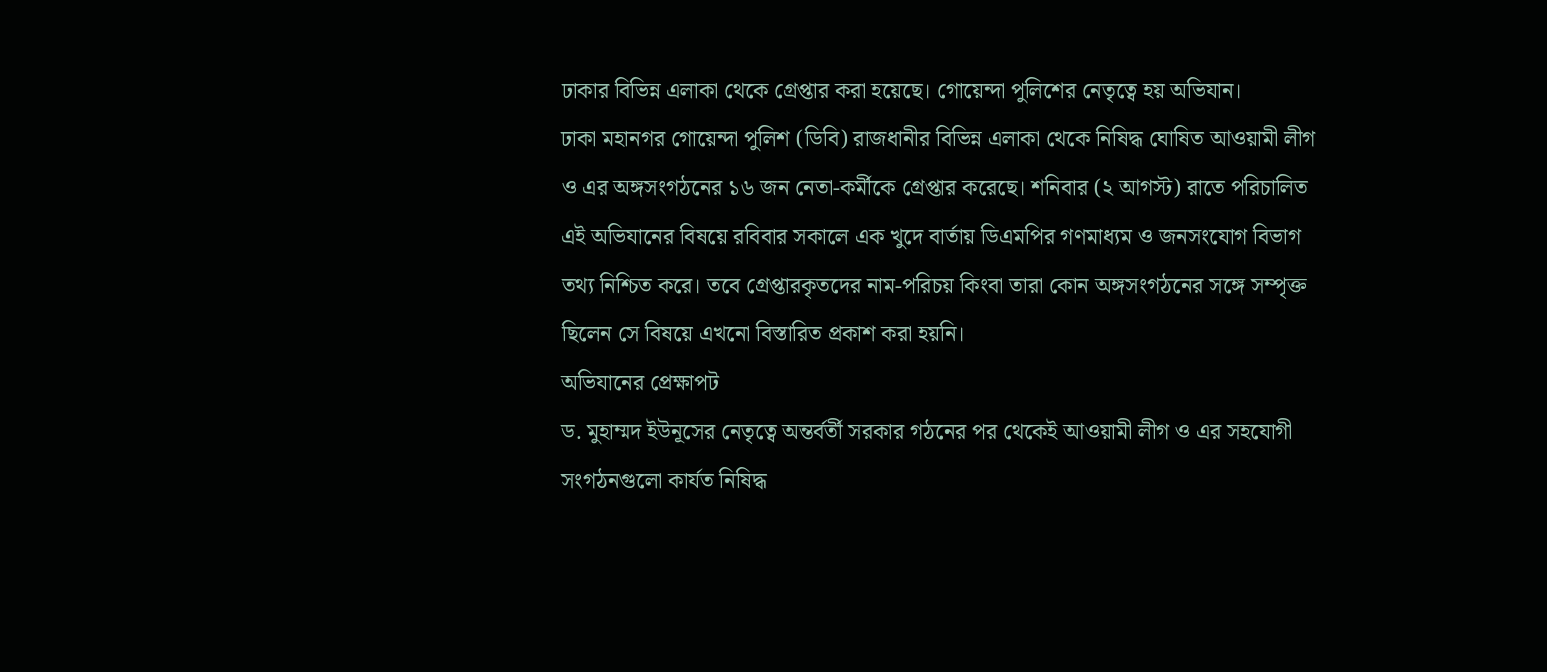ঢাকার বিভিন্ন এলাকা থেকে গ্রেপ্তার করা হয়েছে। গোয়েন্দা পুলিশের নেতৃত্বে হয় অভিযান।
ঢাকা মহানগর গোয়েন্দা পুলিশ (ডিবি) রাজধানীর বিভিন্ন এলাকা থেকে নিষিদ্ধ ঘোষিত আওয়ামী লীগ ও এর অঙ্গসংগঠনের ১৬ জন নেতা-কর্মীকে গ্রেপ্তার করেছে। শনিবার (২ আগস্ট) রাতে পরিচালিত এই অভিযানের বিষয়ে রবিবার সকালে এক খুদে বার্তায় ডিএমপির গণমাধ্যম ও জনসংযোগ বিভাগ তথ্য নিশ্চিত করে। তবে গ্রেপ্তারকৃতদের নাম-পরিচয় কিংবা তারা কোন অঙ্গসংগঠনের সঙ্গে সম্পৃক্ত ছিলেন সে বিষয়ে এখনো বিস্তারিত প্রকাশ করা হয়নি।
অভিযানের প্রেক্ষাপট
ড. মুহাম্মদ ইউনূসের নেতৃত্বে অন্তর্বর্তী সরকার গঠনের পর থেকেই আওয়ামী লীগ ও এর সহযোগী সংগঠনগুলো কার্যত নিষিদ্ধ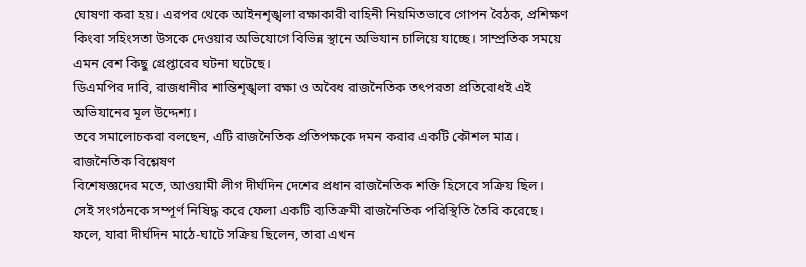ঘোষণা করা হয়। এরপর থেকে আইনশৃঙ্খলা রক্ষাকারী বাহিনী নিয়মিতভাবে গোপন বৈঠক, প্রশিক্ষণ কিংবা সহিংসতা উসকে দেওয়ার অভিযোগে বিভিন্ন স্থানে অভিযান চালিয়ে যাচ্ছে। সাম্প্রতিক সময়ে এমন বেশ কিছু গ্রেপ্তারের ঘটনা ঘটেছে।
ডিএমপির দাবি, রাজধানীর শান্তিশৃঙ্খলা রক্ষা ও অবৈধ রাজনৈতিক তৎপরতা প্রতিরোধই এই অভিযানের মূল উদ্দেশ্য।
তবে সমালোচকরা বলছেন, এটি রাজনৈতিক প্রতিপক্ষকে দমন করার একটি কৌশল মাত্র।
রাজনৈতিক বিশ্লেষণ
বিশেষজ্ঞদের মতে, আওয়ামী লীগ দীর্ঘদিন দেশের প্রধান রাজনৈতিক শক্তি হিসেবে সক্রিয় ছিল।
সেই সংগঠনকে সম্পূর্ণ নিষিদ্ধ করে ফেলা একটি ব্যতিক্রমী রাজনৈতিক পরিস্থিতি তৈরি করেছে।
ফলে, যারা দীর্ঘদিন মাঠে-ঘাটে সক্রিয় ছিলেন, তারা এখন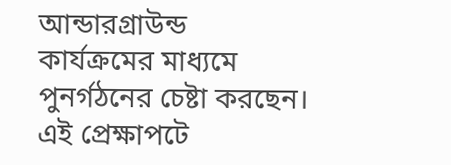আন্ডারগ্রাউন্ড কার্যক্রমের মাধ্যমে পুনর্গঠনের চেষ্টা করছেন।
এই প্রেক্ষাপটে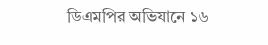ডিএমপির অভিযানে ১৬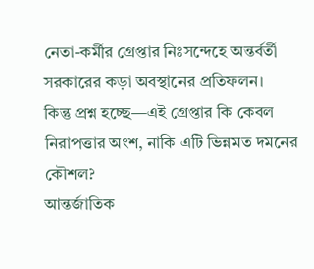নেতা-কর্মীর গ্রেপ্তার নিঃসন্দেহে অন্তর্বর্তী সরকারের কড়া অবস্থানের প্রতিফলন।
কিন্তু প্রশ্ন হচ্ছে—এই গ্রেপ্তার কি কেবল নিরাপত্তার অংশ, নাকি এটি ভিন্নমত দমনের কৌশল?
আন্তর্জাতিক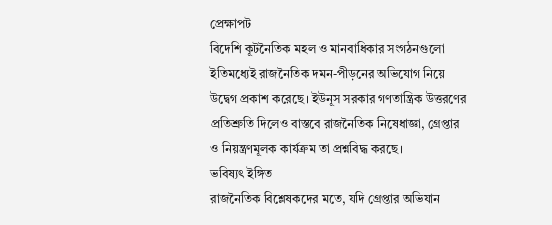প্রেক্ষাপট
বিদেশি কূটনৈতিক মহল ও মানবাধিকার সংগঠনগুলো ইতিমধ্যেই রাজনৈতিক দমন-পীড়নের অভিযোগ নিয়ে উদ্বেগ প্রকাশ করেছে। ইউনূস সরকার গণতান্ত্রিক উত্তরণের প্রতিশ্রুতি দিলেও বাস্তবে রাজনৈতিক নিষেধাজ্ঞা, গ্রেপ্তার ও নিয়ন্ত্রণমূলক কার্যক্রম তা প্রশ্নবিদ্ধ করছে।
ভবিষ্যৎ ইঙ্গিত
রাজনৈতিক বিশ্লেষকদের মতে, যদি গ্রেপ্তার অভিযান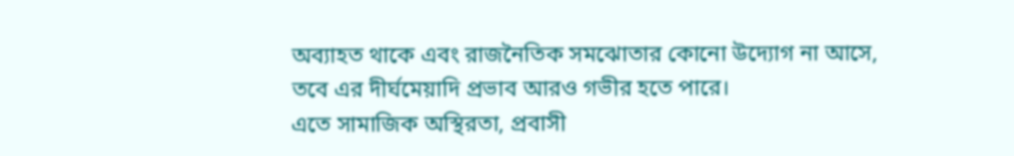অব্যাহত থাকে এবং রাজনৈতিক সমঝোতার কোনো উদ্যোগ না আসে, তবে এর দীর্ঘমেয়াদি প্রভাব আরও গভীর হতে পারে।
এতে সামাজিক অস্থিরতা, প্রবাসী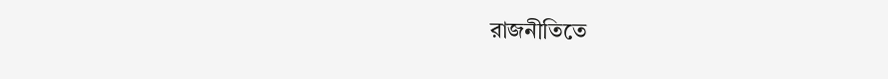রাজনীতিতে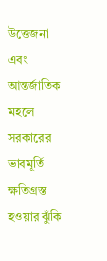উত্তেজনা এবং আন্তর্জাতিক মহলে সরকারের ভাবমূর্তি ক্ষতিগ্রস্ত হওয়ার ঝুঁকি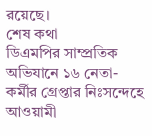রয়েছে।
শেষ কথা
ডিএমপির সাম্প্রতিক অভিযানে ১৬ নেতা-কর্মীর গ্রেপ্তার নিঃসন্দেহে আওয়ামী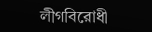লীগবিরোধী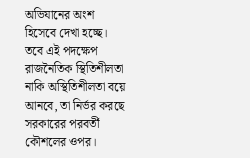অভিযানের অংশ হিসেবে দেখা হচ্ছে।
তবে এই পদক্ষেপ রাজনৈতিক স্থিতিশীলতা নাকি অস্থিতিশীলতা বয়ে আনবে, তা নির্ভর করছে সরকারের পরবর্তী কৌশলের ওপর।